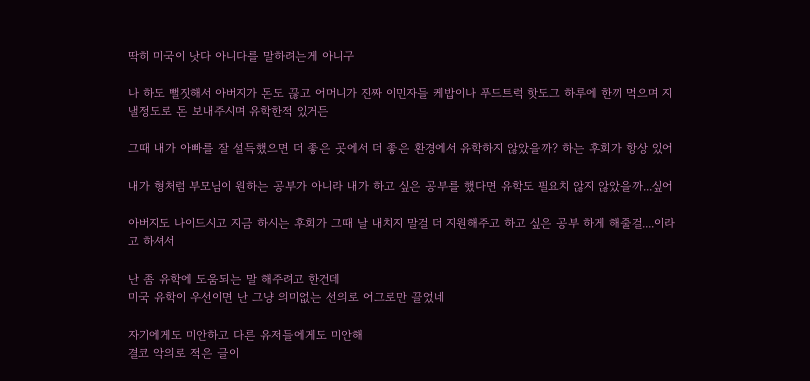딱히 미국이 낫다 아니다를 말하려는게 아니구

나 하도 뻘짓해서 아버지가 돈도 끊고 어머니가 진짜 이민자들 케밥이나 푸드트럭 핫도그 하루에 한끼 먹으며 지낼정도로 돈 보내주시며 유학한적 있거든

그때 내가 아빠를 잘 설득했으면 더 좋은 곳에서 더 좋은 환경에서 유학하지 않았을까? 하는 후회가 항상 있어

내가 형처럼 부모님이 원하는 공부가 아니라 내가 하고 싶은 공부를 했다면 유학도 필요치 않지 않았을까...싶어

아버지도 나이드시고 지금 하시는 후회가 그때 날 내치지 말걸 더 지원해주고 하고 싶은 공부 하게 해줄걸....이라고 하셔서

난 좀 유학에 도움되는 말 해주려고 한건데
미국 유학이 우선이면 난 그냥 의미없는 선의로 어그로만 끌었네

자기에게도 미안하고 다른 유저들에게도 미안해
결코 악의로 적은 글이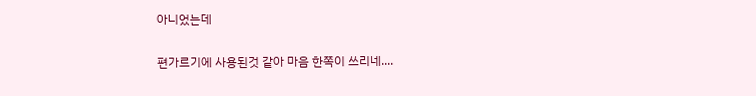아니었는데

편가르기에 사용된것 같아 마음 한쪽이 쓰리네....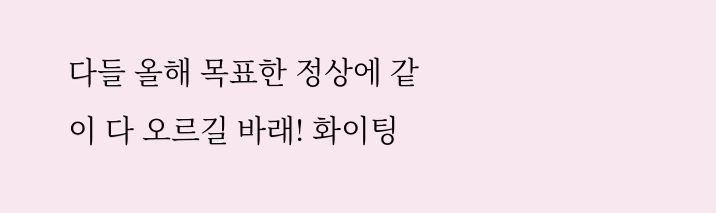다들 올해 목표한 정상에 같이 다 오르길 바래! 화이팅